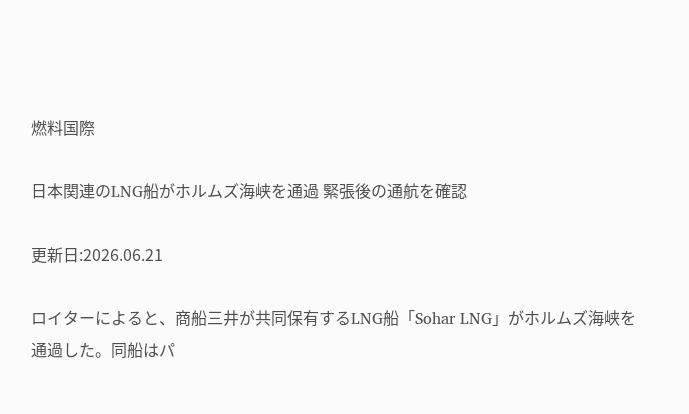燃料国際

日本関連のLNG船がホルムズ海峡を通過 緊張後の通航を確認

更新日:2026.06.21

ロイターによると、商船三井が共同保有するLNG船「Sohar LNG」がホルムズ海峡を通過した。同船はパ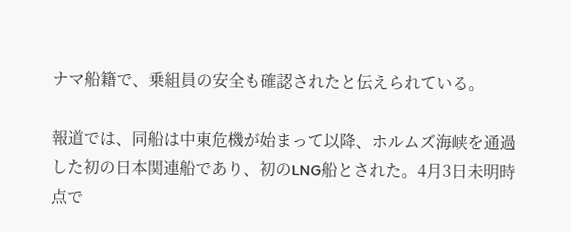ナマ船籍で、乗組員の安全も確認されたと伝えられている。

報道では、同船は中東危機が始まって以降、ホルムズ海峡を通過した初の日本関連船であり、初のLNG船とされた。4月3日未明時点で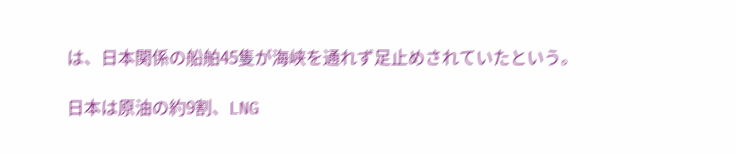は、日本関係の船舶45隻が海峡を通れず足止めされていたという。

日本は原油の約9割、LNG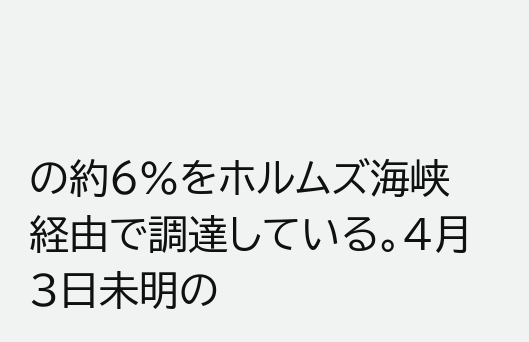の約6%をホルムズ海峡経由で調達している。4月3日未明の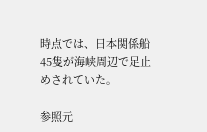時点では、日本関係船45隻が海峡周辺で足止めされていた。

参照元